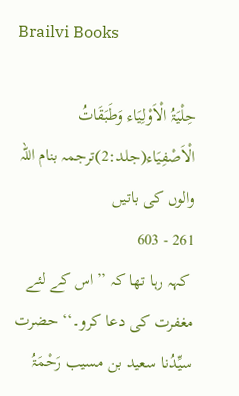Brailvi Books

حِلْیَۃُ الْاَوْلِیَاء وَطَبَقَاتُ الْاَصْفِیَاء(جلد:2)ترجمہ بنام اللہ والوں کی باتیں
261 - 603
 کہہ رہا تھا کہ ’’اس کے لئے مغفرت کی دعا کرو۔‘‘ حضرت سیِّدُنا سعید بن مسیب رَحْمَۃُ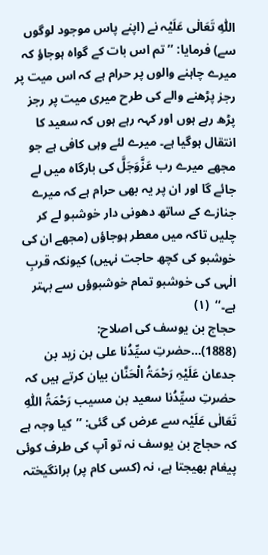اللّٰہِ تَعَالٰی عَلَیْہ نے (اپنے پاس موجود لوگوں سے) فرمایا: ’’تم اس بات کے گواہ ہوجاؤ کہ میرے چاہنے والوں پر حرام ہے کہ اس میت پر رجز پڑھنے والے کی طرح میری میت پر رجز پڑھ رہے ہوں اور کہہ رہے ہوں کہ سعید کا انتقال ہوگیا ہے۔ میرے لئے وہی کافی ہے جو مجھے میرے رب عَزَّوَجَلَّ کی بارگاہ میں لے جائے گا اور ان پر یہ بھی حرام ہے کہ میرے جنازے کے ساتھ دھونی دار خوشبو لے کر چلیں تاکہ میں معطر ہوجاؤں (مجھے ان کی خوشبو کی کچھ حاجت نہیں) کیونکہ قربِ الٰہی کی خوشبو تمام خوشبوؤں سے بہتر ہے۔‘‘  (۱)
حجاج بن یوسف کی اصلاح:
(1888)…حضرتِ سیِّدُنا علی بن زید بن جدعان عَلَیْہِ رَحْمَۃُ الْحَنَّان بیان کرتے ہیں کہ حضرتِ سیِّدُنا سعید بن مسیب رَحْمَۃُ اللّٰہِ تَعَالٰی عَلَیْہ سے عرض کی گئی: ’’کیا وجہ ہے کہ حجاج بن یوسف نہ تو آپ کی طرف کوئی پیغام بھیجتا ہے، نہ (کسی کام پر) برانگیختہ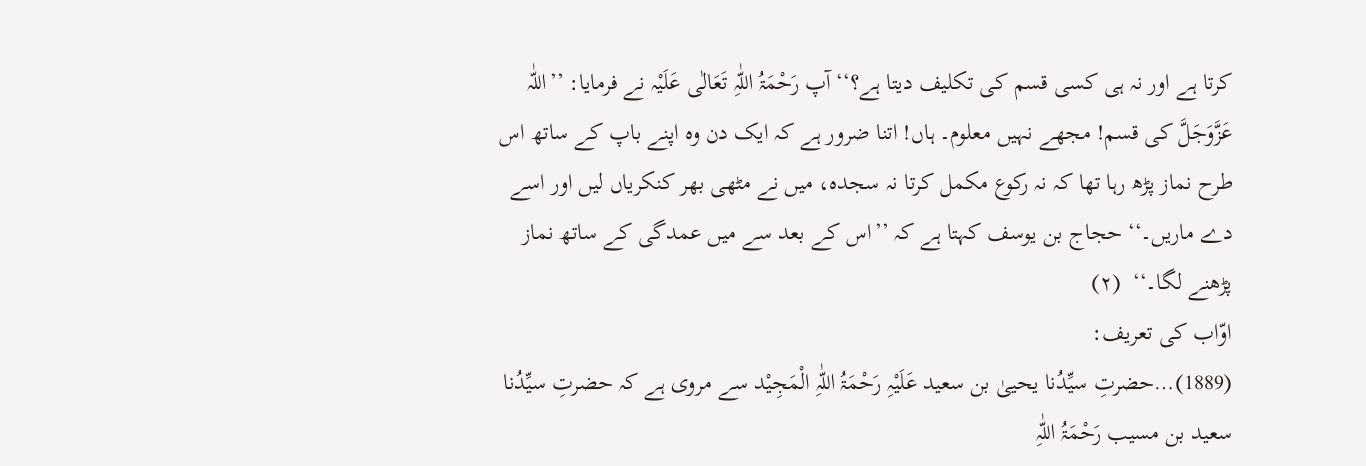کرتا ہے اور نہ ہی کسی قسم کی تکلیف دیتا ہے؟‘‘ آپ رَحْمَۃُ اللّٰہِ تَعَالٰی عَلَیْہ نے فرمایا: ’’اللّٰہ عَزَّوَجَلَّ کی قسم! مجھے نہیں معلوم۔ ہاں! اتنا ضرور ہے کہ ایک دن وہ اپنے باپ کے ساتھ اس طرح نماز پڑھ رہا تھا کہ نہ رکوع مکمل کرتا نہ سجدہ، میں نے مٹھی بھر کنکریاں لیں اور اسے دے ماریں۔‘‘ حجاج بن یوسف کہتا ہے کہ ’’اس کے بعد سے میں عمدگی کے ساتھ نماز پڑھنے لگا۔‘‘  (۲)
اوّاب کی تعریف:
(1889)…حضرتِ سیِّدُنا یحییٰ بن سعید عَلَیْہِ رَحْمَۃُ اللّٰہِ الْمَجِیْد سے مروی ہے کہ حضرتِ سیِّدُنا سعید بن مسیب رَحْمَۃُ اللّٰہِ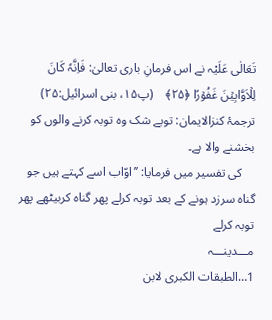تَعَالٰی عَلَیْہ نے اس فرمانِ باری تعالیٰ: فَاِنَّہٗ کَانَ لِلۡاَوَّابِیۡنَ غَفُوۡرًا ﴿۲۵﴾    (پ۱۵، بنی اسرائیل:۲۵)
ترجمۂ کنزالایمان: توبے شک وہ توبہ کرنے والوں کو بخشنے والا ہے۔
    کی تفسیر میں فرمایا: ’’اوّاب اسے کہتے ہیں جو گناہ سرزد ہونے کے بعد توبہ کرلے پھر گناہ کربیٹھے پھر توبہ کرلے
مـــدینـــہ
1…الطبقات الکبری لابن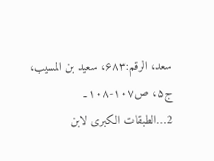سعد، الرقم:۶۸۳، سعید بن المسیب، ج۵، ص۱۰۷-۱۰۸۔
2…الطبقات الکبری لابن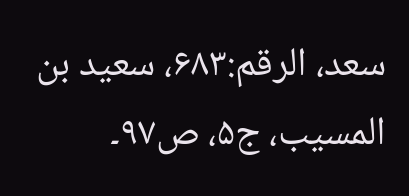سعد، الرقم:۶۸۳، سعید بن المسیب، ج۵، ص۹۷۔